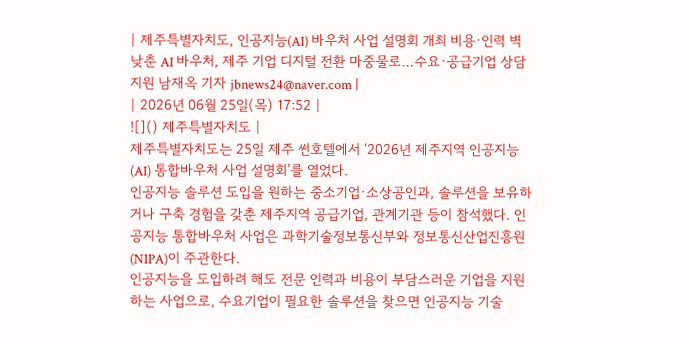| 제주특별자치도, 인공지능(AI) 바우처 사업 설명회 개최 비용·인력 벽 낮춘 AI 바우처, 제주 기업 디지털 전환 마중물로…수요·공급기업 상담 지원 남재옥 기자 jbnews24@naver.com |
| 2026년 06월 25일(목) 17:52 |
![]() 제주특별자치도 |
제주특별자치도는 25일 제주 썬호텔에서 ‘2026년 제주지역 인공지능(AI) 통합바우처 사업 설명회’를 열었다.
인공지능 솔루션 도입을 원하는 중소기업·소상공인과, 솔루션을 보유하거나 구축 경험을 갖춘 제주지역 공급기업, 관계기관 등이 참석했다. 인공지능 통합바우처 사업은 과학기술정보통신부와 정보통신산업진흥원(NIPA)이 주관한다.
인공지능을 도입하려 해도 전문 인력과 비용이 부담스러운 기업을 지원하는 사업으로, 수요기업이 필요한 솔루션을 찾으면 인공지능 기술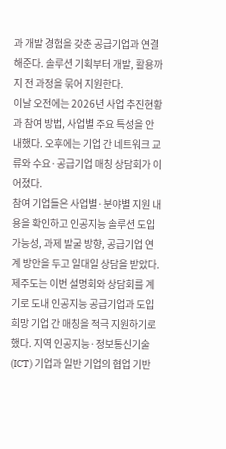과 개발 경험을 갖춘 공급기업과 연결해준다. 솔루션 기획부터 개발, 활용까지 전 과정을 묶어 지원한다.
이날 오전에는 2026년 사업 추진현황과 참여 방법, 사업별 주요 특성을 안내했다. 오후에는 기업 간 네트워크 교류와 수요·공급기업 매칭 상담회가 이어졌다.
참여 기업들은 사업별·분야별 지원 내용을 확인하고 인공지능 솔루션 도입 가능성, 과제 발굴 방향, 공급기업 연계 방안을 두고 일대일 상담을 받았다.
제주도는 이번 설명회와 상담회를 계기로 도내 인공지능 공급기업과 도입 희망 기업 간 매칭을 적극 지원하기로 했다. 지역 인공지능·정보통신기술(ICT) 기업과 일반 기업의 협업 기반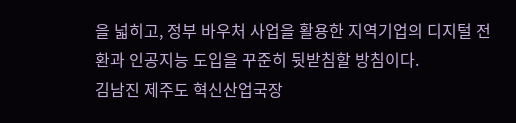을 넓히고, 정부 바우처 사업을 활용한 지역기업의 디지털 전환과 인공지능 도입을 꾸준히 뒷받침할 방침이다.
김남진 제주도 혁신산업국장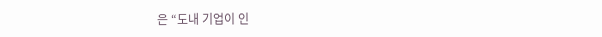은 “도내 기업이 인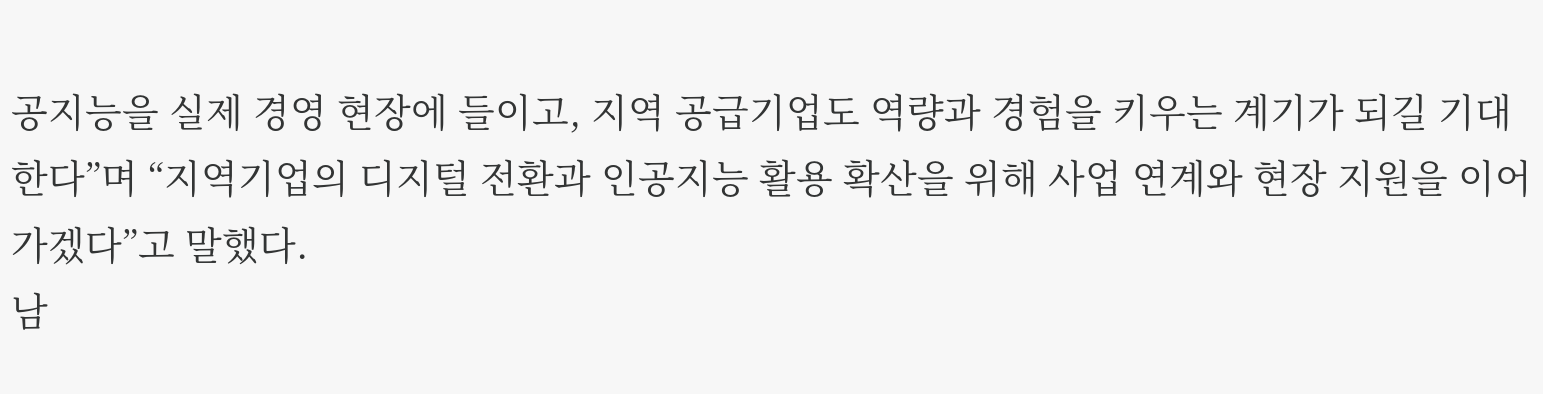공지능을 실제 경영 현장에 들이고, 지역 공급기업도 역량과 경험을 키우는 계기가 되길 기대한다”며 “지역기업의 디지털 전환과 인공지능 활용 확산을 위해 사업 연계와 현장 지원을 이어가겠다”고 말했다.
남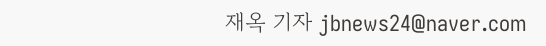재옥 기자 jbnews24@naver.com